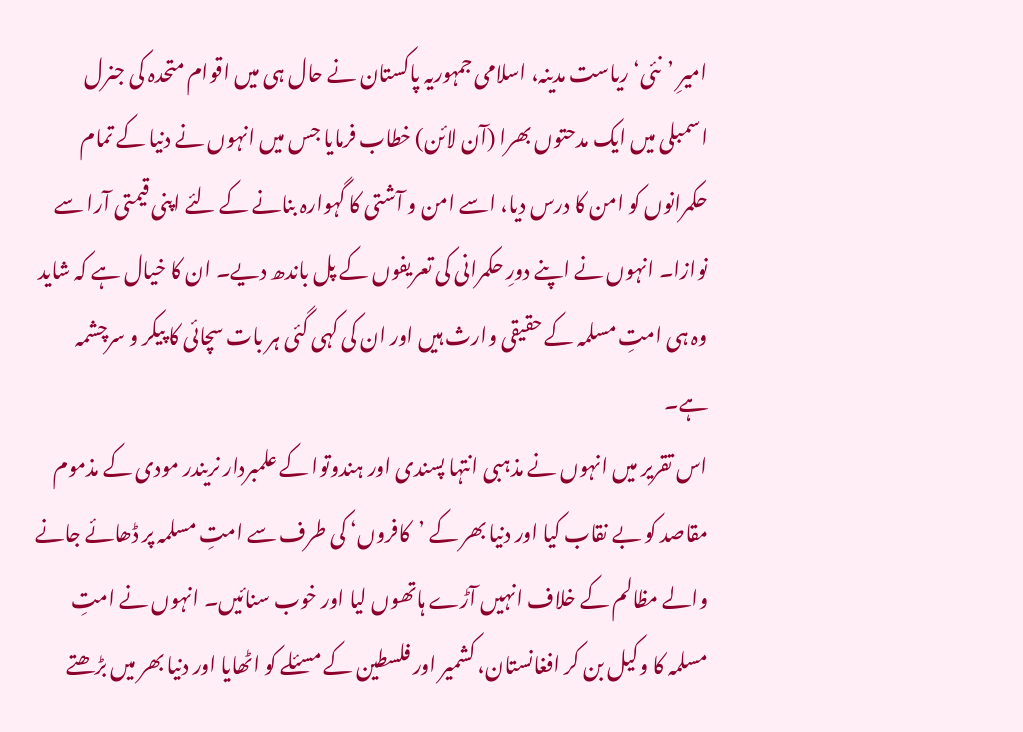امیرِ ’نئی‘ ریاست مدینہ، اسلامی جمہوریہ پاکستان نے حال ہی میں اقوام متحدہ کی جنرل اسمبلی میں ایک مدحتوں بھرا (آن لائن) خطاب فرمایا جس میں انہوں نے دنیا کے تمام حکمرانوں کو امن کا درس دیا، اسے امن و آشتی کا گہوارہ بنانے کے لئے اپنی قیمتی آرا سے نوازا۔ انہوں نے اپنے دورِ حکمرانی کی تعریفوں کے پل باندھ دیے۔ ان کا خیال ہے کہ شاید وہ ہی امتِ مسلمہ کے حقیقی وارث ہیں اور ان کی کہی گئی ہر بات سچائی کا پیکر و سرچشمہ ہے۔
اس تقریر میں انہوں نے مذہبی انتہا پسندی اور ہندوتوا کے علمبردار نریندر مودی کے مذموم مقاصد کو بے نقاب کیا اور دنیا بھر کے ’کافروں‘ کی طرف سے امتِ مسلمہ پر ڈھائے جانے والے مظالم کے خلاف انہیں آڑے ہاتھوں لیا اور خوب سنائیں۔ انہوں نے امتِ مسلمہ کا وکیل بن کر افغانستان، کشمیر اور فلسطین کے مسئلے کو اٹھایا اور دنیا بھر میں بڑھتے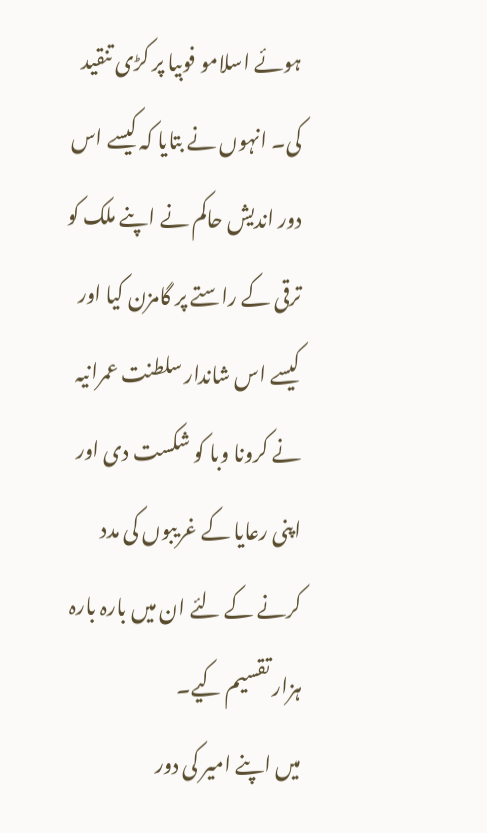ہوئے اسلامو فوبیا پر کڑی تنقید کی۔ انہوں نے بتایا کہ کیسے اس دور اندیش حاکم نے اپنے ملک کو ترقی کے راستے پر گامزن کیا اور کیسے اس شاندار سلطنت عمرانیہ نے کرونا وبا کو شکست دی اور اپنی رعایا کے غریبوں کی مدد کرنے کے لئے ان میں بارہ بارہ ہزار تقسیم کیے۔
میں اپنے امیر کی دور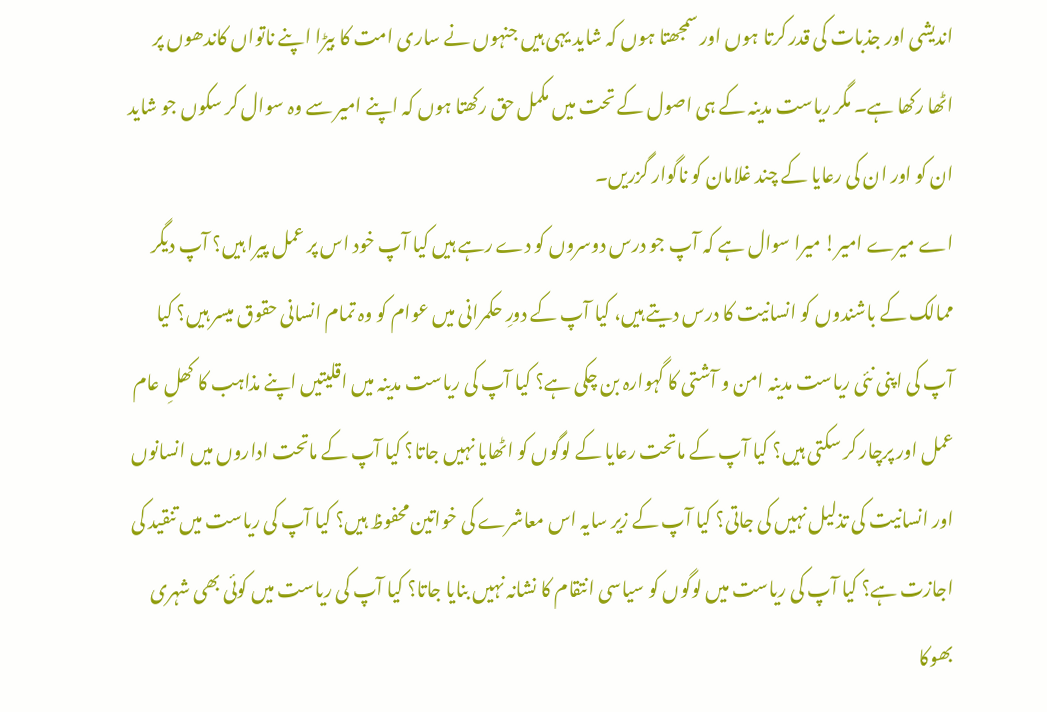اندیشی اور جذبات کی قدر کرتا ہوں اور سمجھتا ہوں کہ شاید یہی ہیں جنہوں نے ساری امت کا بیڑا اپنے ناتواں کاندھوں پر اٹھا رکھا ہے۔ مگر ریاست مدینہ کے ہی اصول کے تحت میں مکمل حق رکھتا ہوں کہ اپنے امیر سے وہ سوال کر سکوں جو شاید ان کو اور ان کی رعایا کے چند غلامان کو ناگوار گزریں۔
اے میرے امیر! میرا سوال ہے کہ آپ جو درس دوسروں کو دے رہے ہیں کیا آپ خود اس پر عمل پیرا ہیں؟ آپ دیگر ممالک کے باشندوں کو انسانیت کا درس دیتے ہیں، کیا آپ کے دورِ حکمرانی میں عوام کو وہ تمام انسانی حقوق میسر ہیں؟ کیا آپ کی اپنی نئی ریاست مدینہ امن و آشتی کا گہوارہ بن چکی ہے؟ کیا آپ کی ریاست مدینہ میں اقلیتیں اپنے مذاہب کا کھلِ عام عمل اور پرچار کر سکتی ہیں؟ کیا آپ کے ماتحت رعایا کے لوگوں کو اٹھایا نہیں جاتا؟ کیا آپ کے ماتحت اداروں میں انسانوں اور انسانیت کی تذلیل نہیں کی جاتی؟ کیا آپ کے زیر سایہ اس معاشرے کی خواتین محفوظ ہیں؟ کیا آپ کی ریاست میں تنقید کی اجازت ہے؟ کیا آپ کی ریاست میں لوگوں کو سیاسی انتقام کا نشانہ نہیں بنایا جاتا؟ کیا آپ کی ریاست میں کوئی بھی شہری بھوکا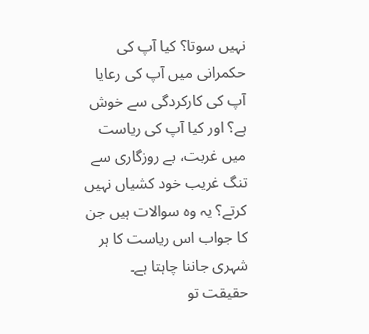نہیں سوتا؟ کیا آپ کی حکمرانی میں آپ کی رعایا آپ کی کارکردگی سے خوش ہے؟ اور کیا آپ کی ریاست میں غربت، بے روزگاری سے تنگ غریب خود کشیاں نہیں کرتے؟ یہ وہ سوالات ہیں جن کا جواب اس ریاست کا ہر شہری جاننا چاہتا ہے۔
حقیقت تو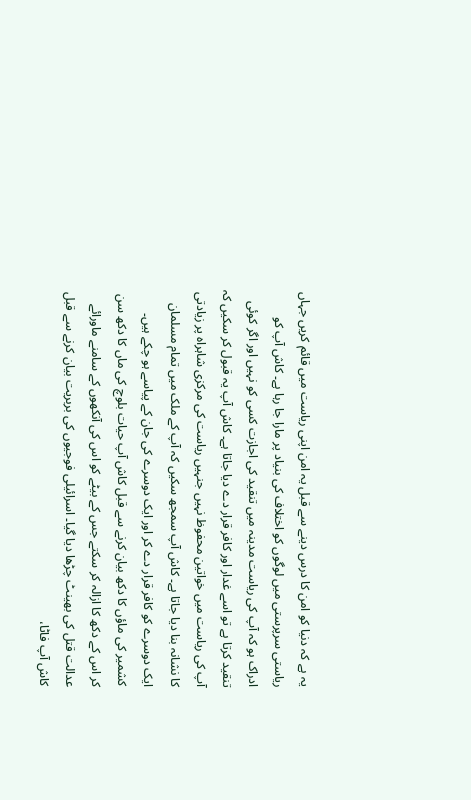یہ ہے کہ دنیا کو امن کا درس دینے سے قبل یہ امن اپنی ریاست میں قائم کریں جہاں ریاستی سرپرستی میں لوگوں کو اختلاف کی بنیاد پر مارا جا رہا ہے۔ کاش آپ کو ادراک ہو کہ آپ کی ریاست مدینہ میں تنقید کی اجازت کسی کو نہیں اور اگر کوئی تنقید کرتا ہے تو اسے غدار اور کافر قرار دے دیا جاتا ہے۔ کاش آپ یہ قبول کر سکیں کہ آپ کی ریاست میں خواتین محفوظ نہیں جنہیں ریاست کی مرکزی شاہراہ پر زیادتی کا نشانہ بنا دیا جاتا ہے۔ کاش آپ سمجھ سکیں کہ آپ کے ملک میں تمام مسلمان ایک دوسرے کو کافر قرار دے کر اور ایک دوسرے کی جان کے پیاسے ہو چکے ہیں۔ کشمیر کی ماؤں کا دکھ بیان کرنے سے قبل کاش آپ حیات بلوچ کی ماں کا دکھ سن کر اس کے دکھ کا ازالہ کر سکتے جس کے بیٹے کو اس کی آنکھوں کے سامنے ماورائے عدالت قتل کی بھینٹ چڑھا دیا گیا۔ اسرائیلی فوجیوں کی بربریت بیان کرنے سے قبل کاش آپ فاٹا،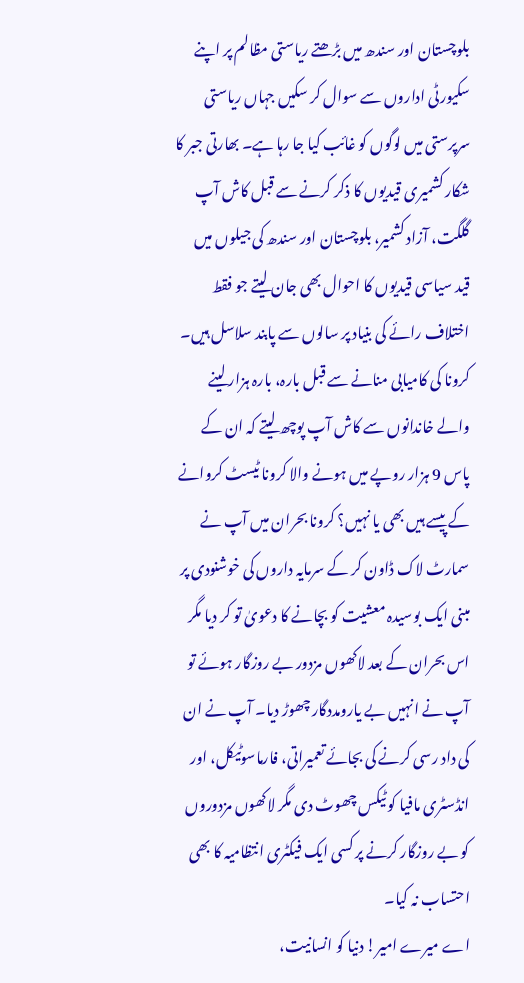بلوچستان اور سندھ میں بڑھتے ریاستی مظالم پر اپنے سکیورٹی اداروں سے سوال کر سکیں جہاں ریاستی سرپرستی میں لوگوں کو غائب کیا جا رہا ہے۔ بھارتی جبر کا شکار کشمیری قیدیوں کا ذکر کرنے سے قبل کاش آپ گلگت، آزاد کشمیر، بلوچستان اور سندھ کی جیلوں میں قید سیاسی قیدیوں کا احوال بھی جان لیتے جو فقط اختلاف رائے کی بنیاد پر سالوں سے پابند سلاسل ہیں۔ کرونا کی کامیابی منانے سے قبل بارہ، بارہ ہزار لینے والے خاندانوں سے کاش آپ پوچھ لیتے کہ ان کے پاس 9 ہزار روپے میں ہونے والا کرونا ٹیسٹ کروانے کے پیسے ہیں بھی یا نہیں؟ کرونا بحران میں آپ نے سمارٹ لاک ڈاون کر کے سرمایہ داروں کی خوشنودی پر مبنی ایک بوسیدہ معشیت کو بچانے کا دعویٰ تو کر دیا مگر اس بحران کے بعد لاکھوں مزدور بے روزگار ہوئے تو آپ نے انہیں بے یارومددگار چھوڑ دیا۔ آپ نے ان کی داد رسی کرنے کی بجائے تعمیراتی، فارماسوٹیکل، اور انڈسٹری مافیا کو ٹیکس چھوٹ دی مگر لاکھوں مزدوروں کو بے روزگار کرنے پر کسی ایک فیکٹری انتظامیہ کا بھی احتساب نہ کیا۔
اے میرے امیر! دنیا کو انسانیت،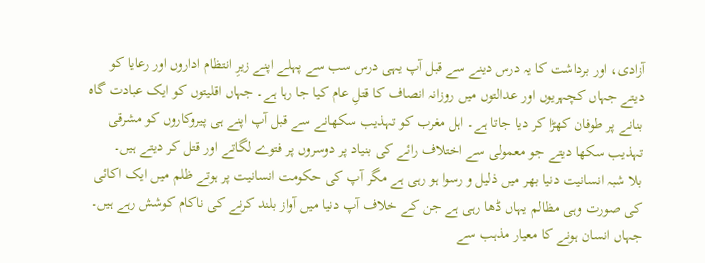آزادی، اور برداشت کا یہ درس دینے سے قبل آپ یہی درس سب سے پہلے اپنے زیرِ انتظام اداروں اور رعایا کو دیتے جہاں کچہریوں اور عدالتوں میں روزانہ انصاف کا قتلِ عام کیا جا رہا ہے۔ جہاں اقلیتوں کو ایک عبادت گاہ بنانے پر طوفان کھڑا کر دیا جاتا ہے۔ اہل مغرب کو تہذیب سکھانے سے قبل آپ اپنے ہی پیروکاروں کو مشرقی تہذیب سکھا دیتے جو معمولی سے اختلاف رائے کی بنیاد پر دوسروں پر فتوے لگاتے اور قتل کر دیتے ہیں۔
بلا شبہ انسانیت دنیا بھر میں ذلیل و رسوا ہو رہی ہے مگر آپ کی حکومت انسانیت پر ہوتے ظلم میں ایک اکائی کی صورت وہی مظالم یہاں ڈھا رہی ہے جن کے خلاف آپ دنیا میں آواز بلند کرنے کی ناکام کوشش رہے ہیں۔ جہاں انسان ہونے کا معیار مذہب سے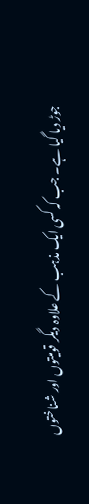جوڑ دیا گیا ہے۔ جب کہ کسی ایک مذہب کے علاوہ دیگر قومیتوں اور شناختوں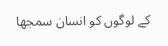کے لوگوں کو انسان سمجھا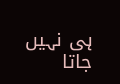ہی نہیں جاتا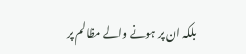بلکہ ان پر ہونے والے مظالم پر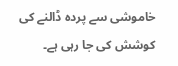خاموشی سے پردہ ڈالنے کی کوشش کی جا رہی ہے۔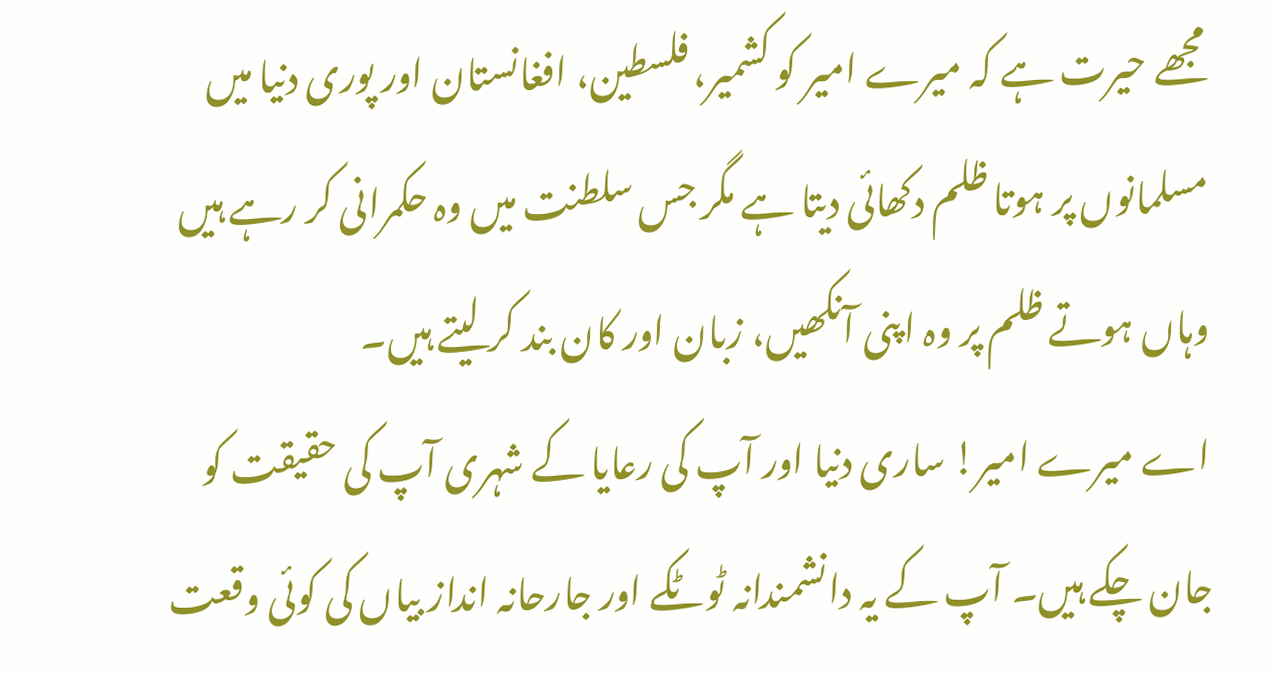مجھے حیرت ہے کہ میرے امیر کو کشمیر، فلسطین، افغانستان اور پوری دنیا میں مسلمانوں پر ہوتا ظلم دکھائی دیتا ہے مگر جس سلطنت میں وہ حکمرانی کر رہے ہیں وہاں ہوتے ظلم پر وہ اپنی آنکھیں، زبان اور کان بند کر لیتے ہیں۔
اے میرے امیر! ساری دنیا اور آپ کی رعایا کے شہری آپ کی حقیقت کو جان چکے ہیں۔ آپ کے یہ دانشمندانہ ٹوٹکے اور جارحانہ انداز بیاں کی کوئی وقعت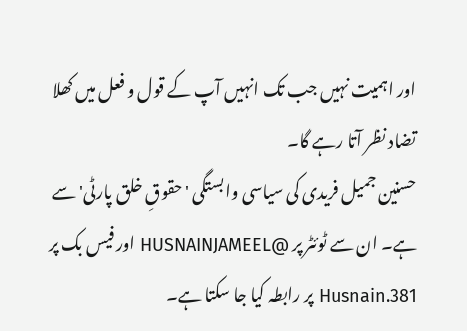اور اہمیت نہیں جب تک انہیں آپ کے قول و فعل میں کھلا تضاد نظر آتا رہے گا۔
حسنین جمیل فریدی کی سیاسی وابستگی 'حقوقِ خلق پارٹی' سے ہے۔ ان سے ٹوئٹر پر @HUSNAINJAMEEL اور فیس بک پر Husnain.381 پر رابطہ کیا جا سکتا ہے۔